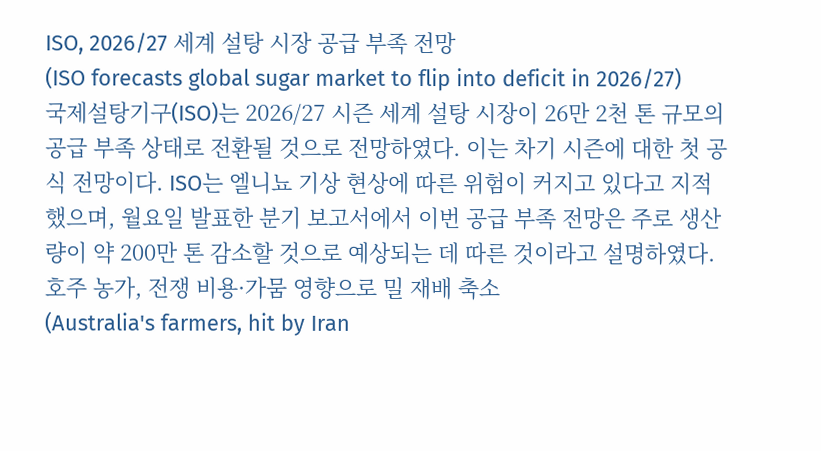ISO, 2026/27 세계 설탕 시장 공급 부족 전망
(ISO forecasts global sugar market to flip into deficit in 2026/27)
국제설탕기구(ISO)는 2026/27 시즌 세계 설탕 시장이 26만 2천 톤 규모의 공급 부족 상태로 전환될 것으로 전망하였다. 이는 차기 시즌에 대한 첫 공식 전망이다. ISO는 엘니뇨 기상 현상에 따른 위험이 커지고 있다고 지적했으며, 월요일 발표한 분기 보고서에서 이번 공급 부족 전망은 주로 생산량이 약 200만 톤 감소할 것으로 예상되는 데 따른 것이라고 설명하였다.
호주 농가, 전쟁 비용·가뭄 영향으로 밀 재배 축소
(Australia's farmers, hit by Iran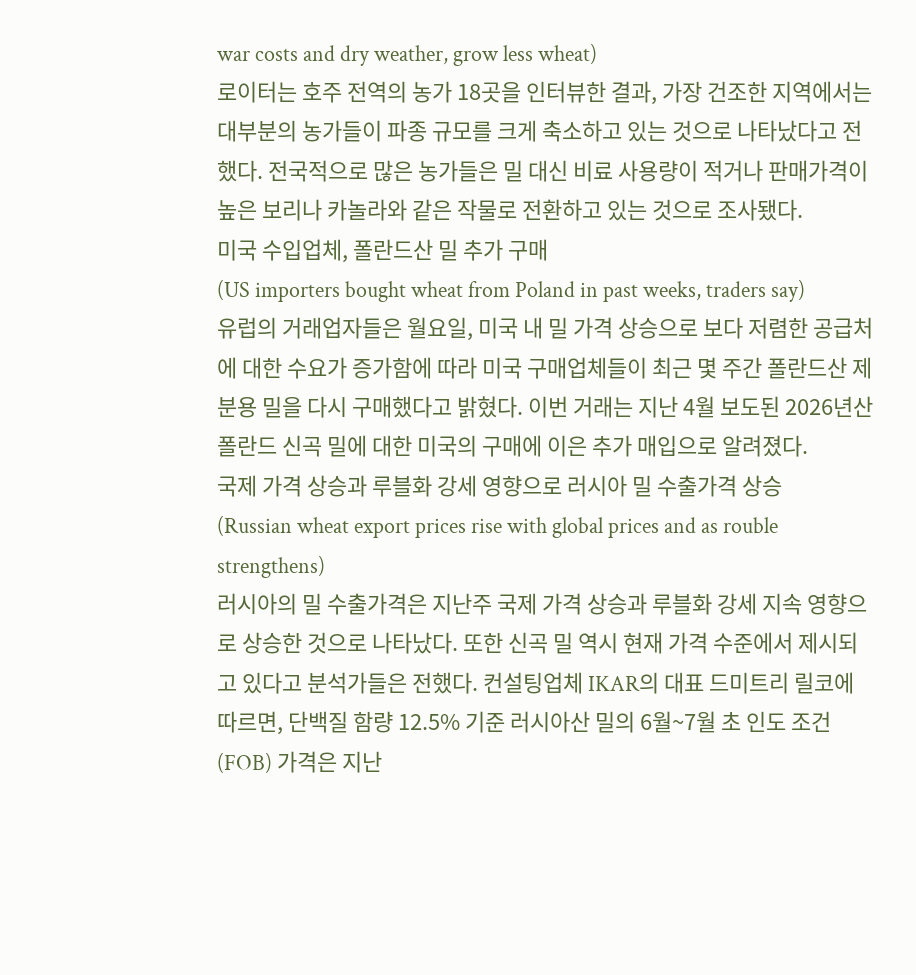war costs and dry weather, grow less wheat)
로이터는 호주 전역의 농가 18곳을 인터뷰한 결과, 가장 건조한 지역에서는 대부분의 농가들이 파종 규모를 크게 축소하고 있는 것으로 나타났다고 전했다. 전국적으로 많은 농가들은 밀 대신 비료 사용량이 적거나 판매가격이 높은 보리나 카놀라와 같은 작물로 전환하고 있는 것으로 조사됐다.
미국 수입업체, 폴란드산 밀 추가 구매
(US importers bought wheat from Poland in past weeks, traders say)
유럽의 거래업자들은 월요일, 미국 내 밀 가격 상승으로 보다 저렴한 공급처에 대한 수요가 증가함에 따라 미국 구매업체들이 최근 몇 주간 폴란드산 제분용 밀을 다시 구매했다고 밝혔다. 이번 거래는 지난 4월 보도된 2026년산 폴란드 신곡 밀에 대한 미국의 구매에 이은 추가 매입으로 알려졌다.
국제 가격 상승과 루블화 강세 영향으로 러시아 밀 수출가격 상승
(Russian wheat export prices rise with global prices and as rouble strengthens)
러시아의 밀 수출가격은 지난주 국제 가격 상승과 루블화 강세 지속 영향으로 상승한 것으로 나타났다. 또한 신곡 밀 역시 현재 가격 수준에서 제시되고 있다고 분석가들은 전했다. 컨설팅업체 IKAR의 대표 드미트리 릴코에 따르면, 단백질 함량 12.5% 기준 러시아산 밀의 6월~7월 초 인도 조건(FOB) 가격은 지난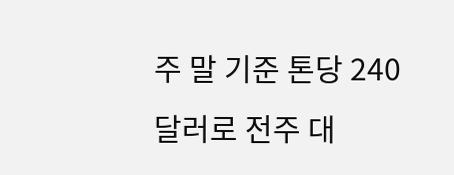주 말 기준 톤당 240달러로 전주 대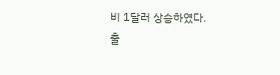비 1달러 상승하였다.
출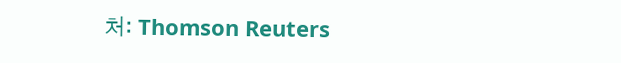처: Thomson Reuters